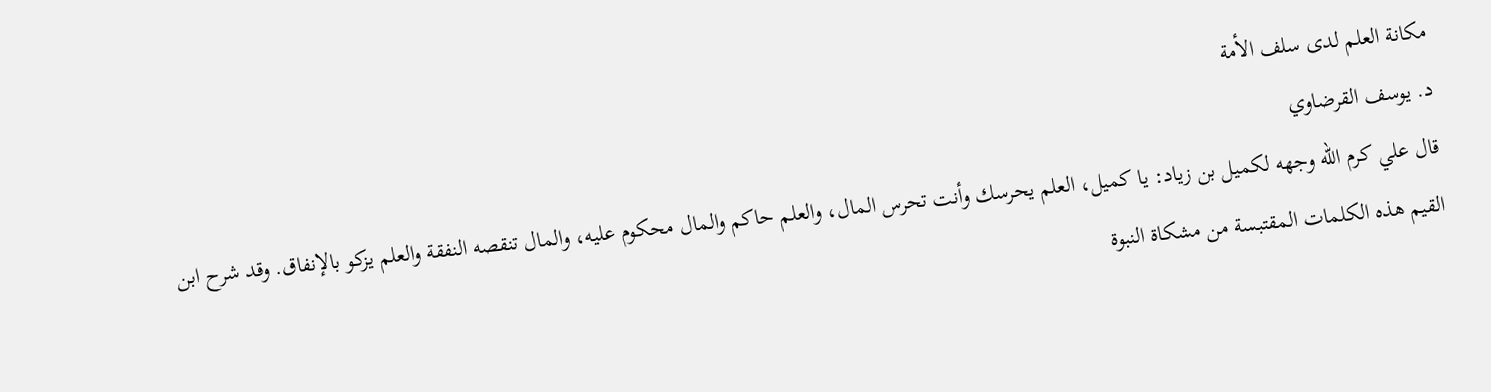مكانة العلم لدى سلف الأمة
د. يوسف القرضاوي
قال علي كرم الله وجهه لكميل بن زياد: يا كميل، العلم يحرسك وأنت تحرس المال، والعلم حاكم والمال محكوم عليه، والمال تنقصه النفقة والعلم يزكو بالإنفاق. وقد شرح ابن القيم هذه الكلمات المقتبسة من مشكاة النبوة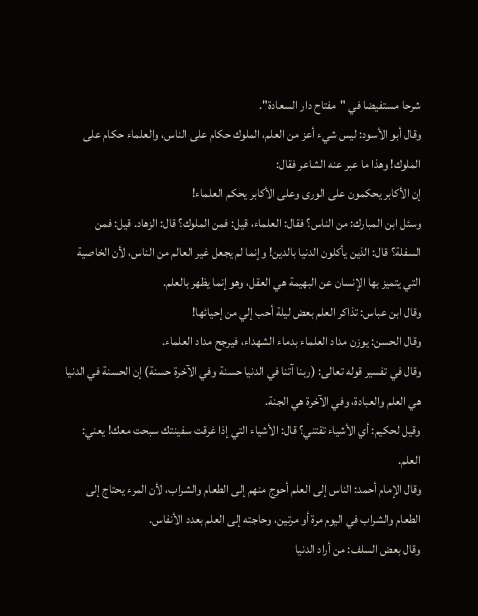شرحا مستفيضا في "مفتاح دار السعادة".
وقال أبو الأسود: ليس شيء أعز من العلم، الملوك حكام على الناس، والعلماء حكام على الملوك! وهذا ما عبر عنه الشاعر فقال:
إن الأكابر يحكمون على الورى وعلى الأكابر يحكم العلماء!
وسئل ابن المبارك: من الناس؟ فقال: العلماء، قيل: فمن الملوك؟ قال: الزهاد. قيل: فمن السفلة؟ قال: الذين يأكلون الدنيا بالدين! وإنما لم يجعل غير العالم من الناس، لأن الخاصية التي يتميز بها الإنسان عن البهيمة هي العقل، وهو إنما يظهر بالعلم.
وقال ابن عباس: تذاكر العلم بعض ليلة أحب إلي من إحيائها!
وقال الحسن: يوزن مداد العلماء بدماء الشهداء، فيرجح مداد العلماء.
وقال في تفسير قوله تعالى: (ربنا آتنا في الدنيا حسنة وفي الآخرة حسنة) إن الحسنة في الدنيا هي العلم والعبادة، وفي الآخرة هي الجنة.
وقيل لحكيم: أي الأشياء تقتني؟ قال: الأشياء التي إذا غرقت سفينتك سبحت معك! يعني: العلم.
وقال الإمام أحمد: الناس إلى العلم أحوج منهم إلى الطعام والشراب، لأن المرء يحتاج إلى الطعام والشراب في اليوم مرة أو مرتين، وحاجته إلى العلم بعدد الأنفاس.
وقال بعض السلف: من أراد الدنيا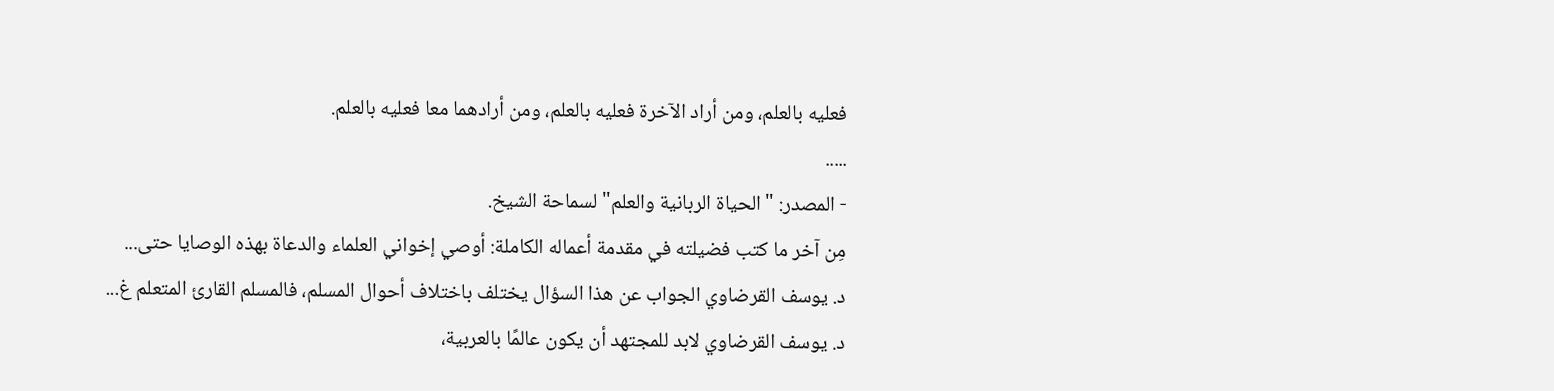فعليه بالعلم، ومن أراد الآخرة فعليه بالعلم، ومن أرادهما معا فعليه بالعلم.
.....
- المصدر: "الحياة الربانية والعلم" لسماحة الشيخ.
مِن آخر ما كتب فضيلته في مقدمة أعماله الكاملة: أوصي إخواني العلماء والدعاة بهذه الوصايا حتى...
د. يوسف القرضاوي الجواب عن هذا السؤال يختلف باختلاف أحوال المسلم، فالمسلم القارئ المتعلم غ...
د. يوسف القرضاوي لابد للمجتهد أن يكون عالمًا بالعربية،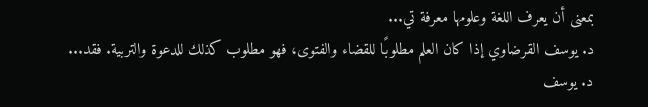بمعنى أن يعرف اللغة وعلومها معرفة تي...
د. يوسف القرضاوي إذا كان العلم مطلوبًا للقضاء والفتوى، فهو مطلوب كذلك للدعوة والتربية. فقد...
د. يوسف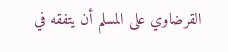القرضاوي على المسلم أن يتفقه في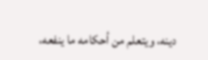دينه، ويتعلم من أحكامه ما ينفعه،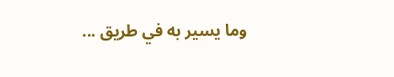وما يسير به في طريق ...